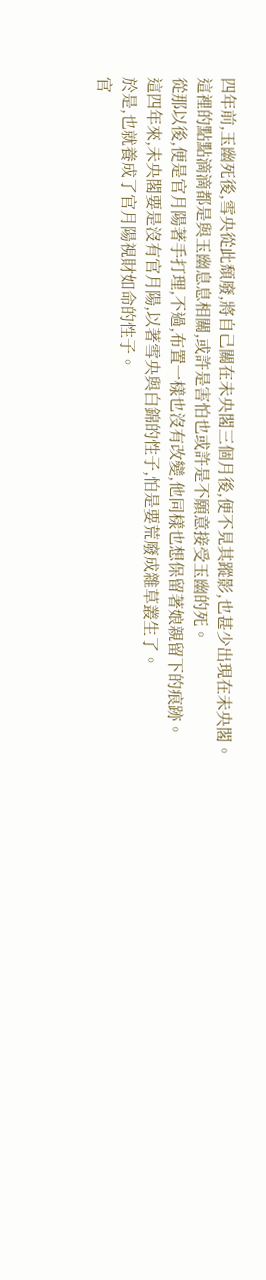四年前,玉幽死後,雪央從此頹廢,將自己關在未央閣三個月後,便不見其蹤影,也甚少出現在未央閣。
這裡的點點滴滴都是與玉幽息息相關,或許是害怕也或許是不願意接受玉幽的死。
從那以後,便是官月陽著手打理,不過,布置一樣也沒有改變,他同樣也想保留著娘親留下的痕跡。
這四年來,未央閣要是沒有官月陽,以著雪央與白錦的性子,怕是要荒廢成雜草叢生了。
於是,也就養成了官月陽視財如命的性子。
官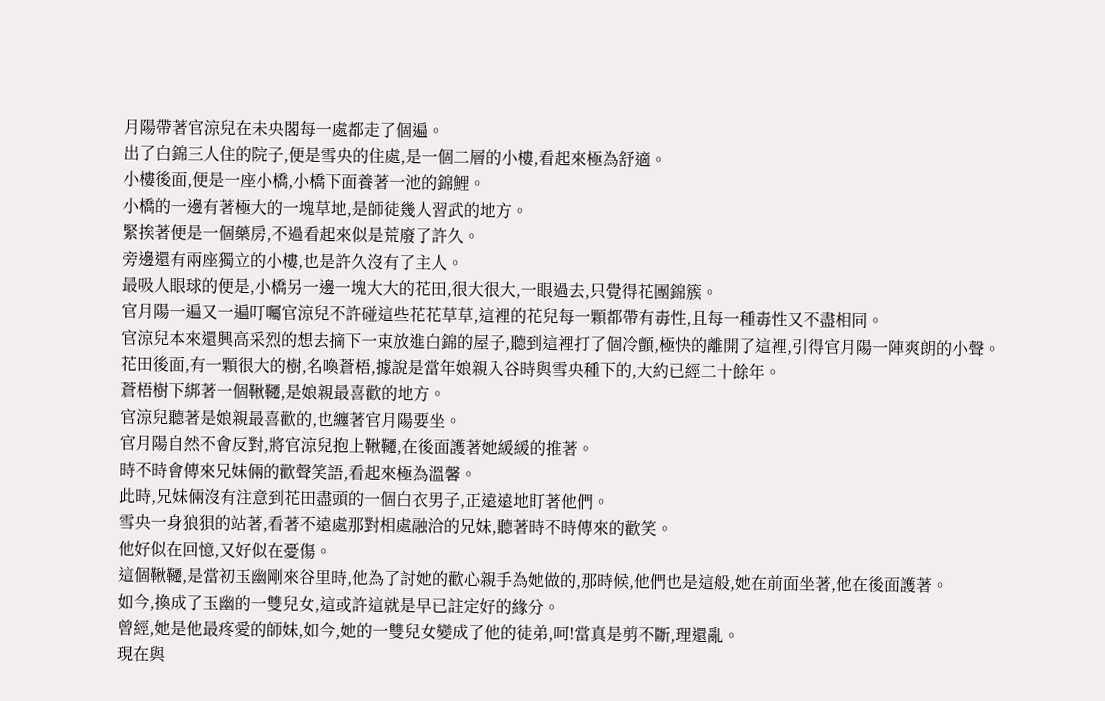月陽帶著官涼兒在未央閣每一處都走了個遍。
出了白錦三人住的院子,便是雪央的住處,是一個二層的小樓,看起來極為舒適。
小樓後面,便是一座小橋,小橋下面養著一池的錦鯉。
小橋的一邊有著極大的一塊草地,是師徒幾人習武的地方。
緊挨著便是一個藥房,不過看起來似是荒廢了許久。
旁邊還有兩座獨立的小樓,也是許久沒有了主人。
最吸人眼球的便是,小橋另一邊一塊大大的花田,很大很大,一眼過去,只覺得花團錦簇。
官月陽一遍又一遍叮囑官涼兒不許碰這些花花草草,這裡的花兒每一顆都帶有毒性,且每一種毒性又不盡相同。
官涼兒本來還興高采烈的想去摘下一束放進白錦的屋子,聽到這裡打了個冷顫,極快的離開了這裡,引得官月陽一陣爽朗的小聲。
花田後面,有一顆很大的樹,名喚蒼梧,據說是當年娘親入谷時與雪央種下的,大約已經二十餘年。
蒼梧樹下綁著一個鞦韆,是娘親最喜歡的地方。
官涼兒聽著是娘親最喜歡的,也纏著官月陽要坐。
官月陽自然不會反對,將官涼兒抱上鞦韆,在後面護著她緩緩的推著。
時不時會傳來兄妹倆的歡聲笑語,看起來極為溫馨。
此時,兄妹倆沒有注意到花田盡頭的一個白衣男子,正遠遠地盯著他們。
雪央一身狼狽的站著,看著不遠處那對相處融洽的兄妹,聽著時不時傳來的歡笑。
他好似在回憶,又好似在憂傷。
這個鞦韆,是當初玉幽剛來谷里時,他為了討她的歡心親手為她做的,那時候,他們也是這般,她在前面坐著,他在後面護著。
如今,換成了玉幽的一雙兒女,這或許這就是早已註定好的緣分。
曾經,她是他最疼愛的師妹,如今,她的一雙兒女變成了他的徒弟,呵!當真是剪不斷,理還亂。
現在與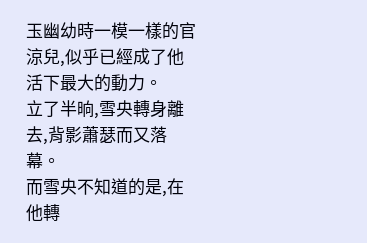玉幽幼時一模一樣的官涼兒,似乎已經成了他活下最大的動力。
立了半晌,雪央轉身離去,背影蕭瑟而又落幕。
而雪央不知道的是,在他轉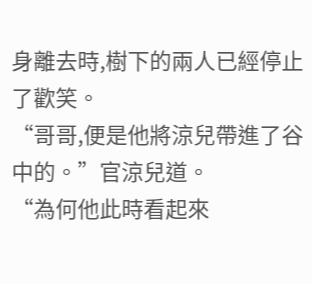身離去時,樹下的兩人已經停止了歡笑。
“哥哥,便是他將涼兒帶進了谷中的。”官涼兒道。
“為何他此時看起來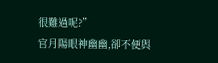很難過呢?”
官月陽眼神幽幽,卻不便與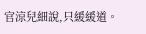官涼兒細說,只緩緩道。